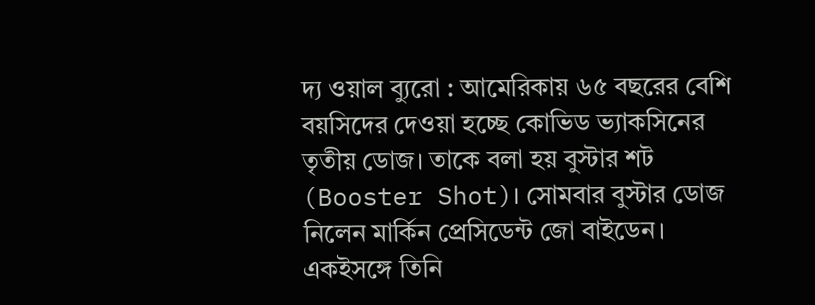দ্য ওয়াল ব্যুরো : আমেরিকায় ৬৫ বছরের বেশি বয়সিদের দেওয়া হচ্ছে কোভিড ভ্যাকসিনের তৃতীয় ডোজ। তাকে বলা হয় বুস্টার শট (Booster Shot)। সোমবার বুস্টার ডোজ নিলেন মার্কিন প্রেসিডেন্ট জো বাইডেন। একইসঙ্গে তিনি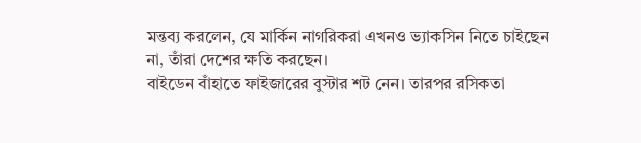মন্তব্য করলেন, যে মার্কিন নাগরিকরা এখনও ভ্যাকসিন নিতে চাইছেন না, তাঁরা দেশের ক্ষতি করছেন।
বাইডেন বাঁহাতে ফাইজারের বুস্টার শট নেন। তারপর রসিকতা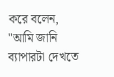করে বলেন, "আমি জানি ব্যাপারটা দেখতে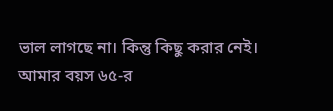ভাল লাগছে না। কিন্তু কিছু করার নেই। আমার বয়স ৬৫-র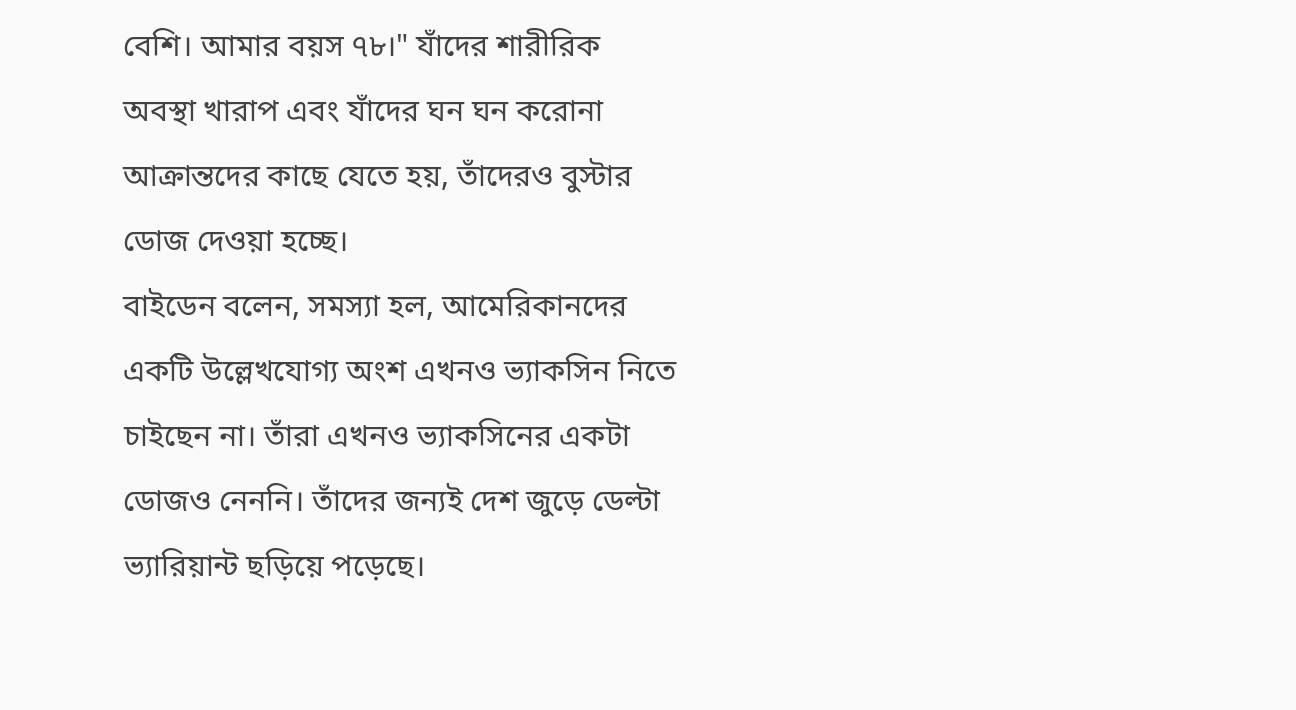বেশি। আমার বয়স ৭৮।" যাঁদের শারীরিক অবস্থা খারাপ এবং যাঁদের ঘন ঘন করোনা আক্রান্তদের কাছে যেতে হয়, তাঁদেরও বুস্টার ডোজ দেওয়া হচ্ছে।
বাইডেন বলেন, সমস্যা হল, আমেরিকানদের একটি উল্লেখযোগ্য অংশ এখনও ভ্যাকসিন নিতে চাইছেন না। তাঁরা এখনও ভ্যাকসিনের একটা ডোজও নেননি। তাঁদের জন্যই দেশ জুড়ে ডেল্টা ভ্যারিয়ান্ট ছড়িয়ে পড়েছে।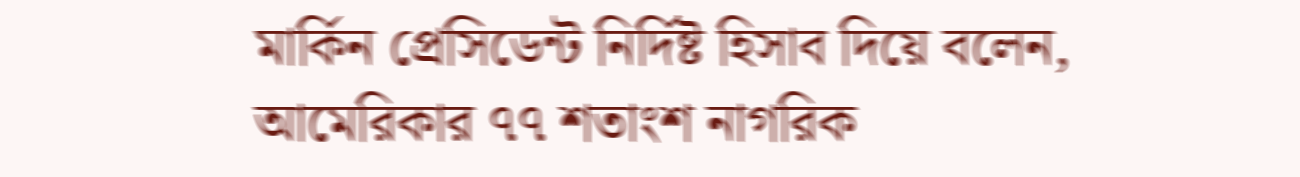মার্কিন প্রেসিডেন্ট নির্দিষ্ট হিসাব দিয়ে বলেন, আমেরিকার ৭৭ শতাংশ নাগরিক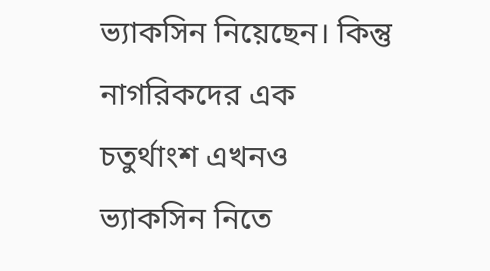ভ্যাকসিন নিয়েছেন। কিন্তু নাগরিকদের এক চতুর্থাংশ এখনও ভ্যাকসিন নিতে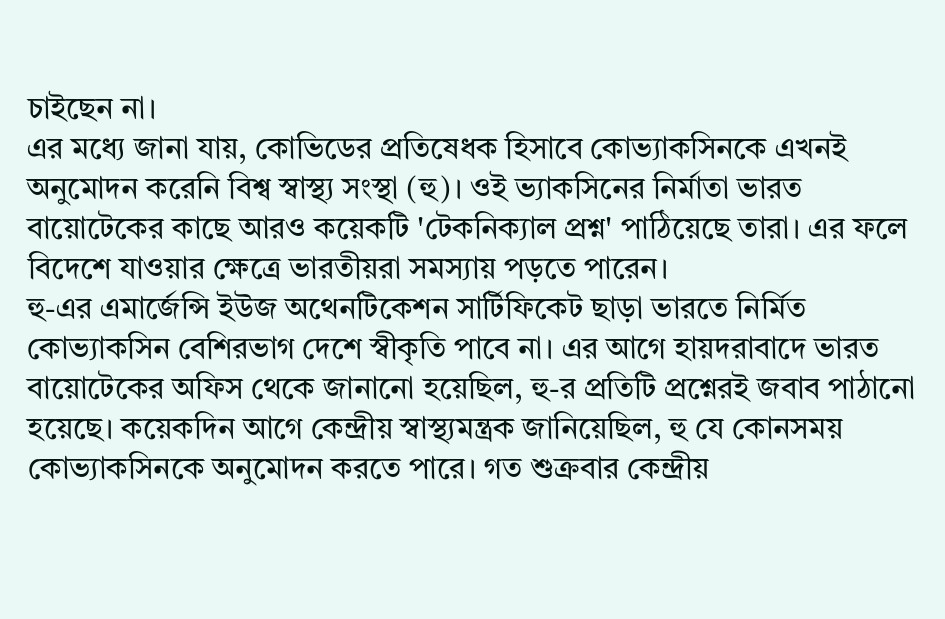চাইছেন না।
এর মধ্যে জানা যায়, কোভিডের প্রতিষেধক হিসাবে কোভ্যাকসিনকে এখনই অনুমোদন করেনি বিশ্ব স্বাস্থ্য সংস্থা (হু)। ওই ভ্যাকসিনের নির্মাতা ভারত বায়োটেকের কাছে আরও কয়েকটি 'টেকনিক্যাল প্রশ্ন' পাঠিয়েছে তারা। এর ফলে বিদেশে যাওয়ার ক্ষেত্রে ভারতীয়রা সমস্যায় পড়তে পারেন।
হু-এর এমার্জেন্সি ইউজ অথেনটিকেশন সার্টিফিকেট ছাড়া ভারতে নির্মিত কোভ্যাকসিন বেশিরভাগ দেশে স্বীকৃতি পাবে না। এর আগে হায়দরাবাদে ভারত বায়োটেকের অফিস থেকে জানানো হয়েছিল, হু-র প্রতিটি প্রশ্নেরই জবাব পাঠানো হয়েছে। কয়েকদিন আগে কেন্দ্রীয় স্বাস্থ্যমন্ত্রক জানিয়েছিল, হু যে কোনসময় কোভ্যাকসিনকে অনুমোদন করতে পারে। গত শুক্রবার কেন্দ্রীয়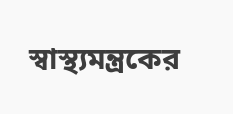স্বাস্থ্যমন্ত্রকের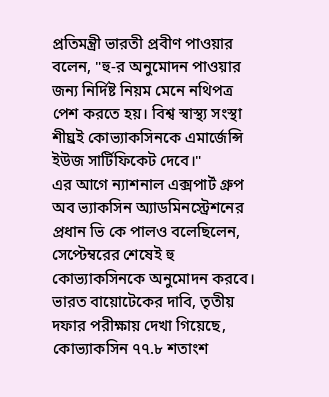প্রতিমন্ত্রী ভারতী প্রবীণ পাওয়ার বলেন, "হু-র অনুমোদন পাওয়ার জন্য নির্দিষ্ট নিয়ম মেনে নথিপত্র পেশ করতে হয়। বিশ্ব স্বাস্থ্য সংস্থা শীঘ্রই কোভ্যাকসিনকে এমার্জেন্সি ইউজ সার্টিফিকেট দেবে।"
এর আগে ন্যাশনাল এক্সপার্ট গ্রুপ অব ভ্যাকসিন অ্যাডমিনস্ট্রেশনের প্রধান ভি কে পালও বলেছিলেন, সেপ্টেম্বরের শেষেই হু কোভ্যাকসিনকে অনুমোদন করবে। ভারত বায়োটেকের দাবি, তৃতীয় দফার পরীক্ষায় দেখা গিয়েছে, কোভ্যাকসিন ৭৭.৮ শতাংশ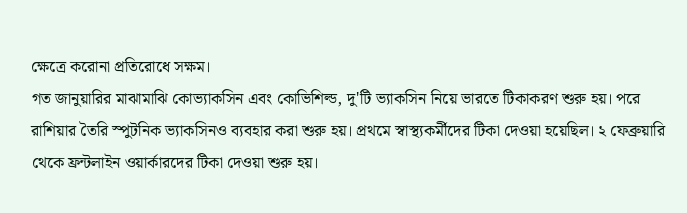ক্ষেত্রে করোনা প্রতিরোধে সক্ষম।
গত জানুয়ারির মাঝামাঝি কোভ্যাকসিন এবং কোভিশিল্ড, দু'টি ভ্যাকসিন নিয়ে ভারতে টিকাকরণ শুরু হয়। পরে রাশিয়ার তৈরি স্পুটনিক ভ্যাকসিনও ব্যবহার করা শুরু হয়। প্রথমে স্বাস্থ্যকর্মীদের টিকা দেওয়া হয়েছিল। ২ ফেব্রুয়ারি থেকে ফ্রন্টলাইন ওয়ার্কারদের টিকা দেওয়া শুরু হয়।